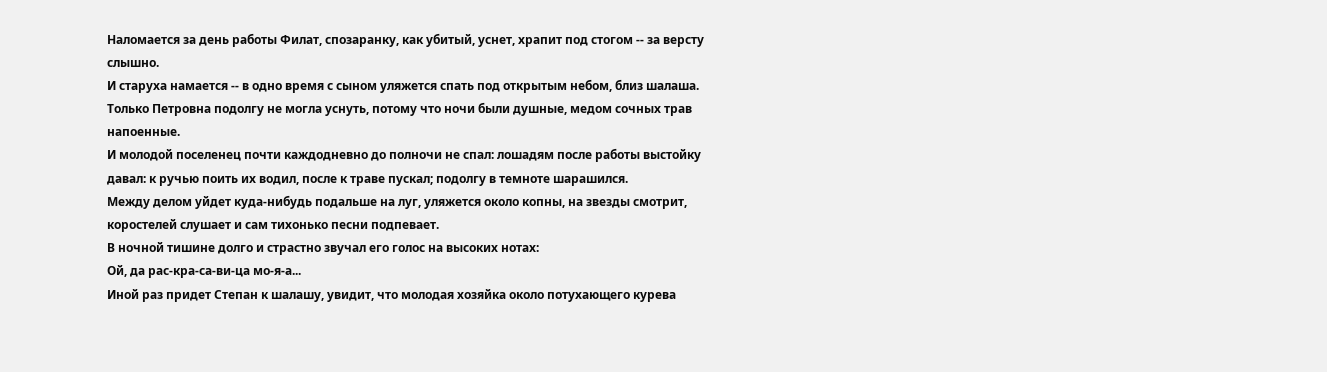Наломается за день работы Филат, спозаранку, как убитый, уснет, храпит под стогом -- за версту слышно.
И старуха намается -- в одно время с сыном уляжется спать под открытым небом, близ шалаша.
Только Петровна подолгу не могла уснуть, потому что ночи были душные, медом сочных трав напоенные.
И молодой поселенец почти каждодневно до полночи не спал: лошадям после работы выстойку давал: к ручью поить их водил, после к траве пускал; подолгу в темноте шарашился.
Между делом уйдет куда-нибудь подальше на луг, уляжется около копны, на звезды смотрит, коростелей слушает и сам тихонько песни подпевает.
В ночной тишине долго и страстно звучал его голос на высоких нотах:
Ой, да рас-кра-са-ви-ца мо-я-а...
Иной раз придет Степан к шалашу, увидит, что молодая хозяйка около потухающего курева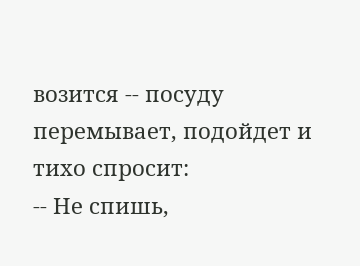возится -- посуду перемывает, подойдет и тихо спросит:
-- Не спишь,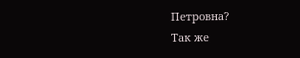Петровна?
Так же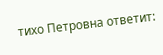тихо Петровна ответит: